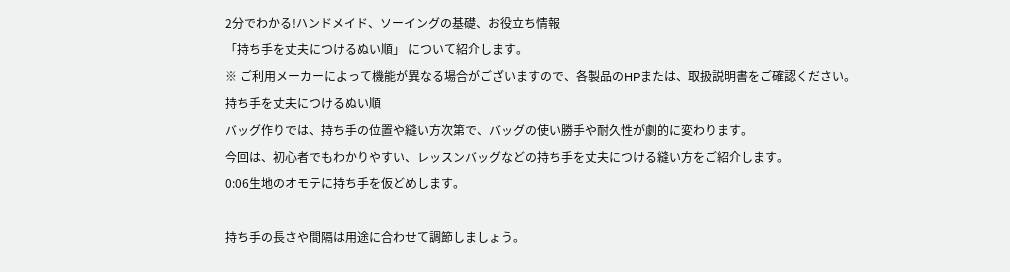2分でわかる!ハンドメイド、ソーイングの基礎、お役立ち情報
「持ち手を丈夫につけるぬい順」 について紹介します。
※ ご利用メーカーによって機能が異なる場合がございますので、各製品のHPまたは、取扱説明書をご確認ください。
持ち手を丈夫につけるぬい順
バッグ作りでは、持ち手の位置や縫い方次第で、バッグの使い勝手や耐久性が劇的に変わります。
今回は、初心者でもわかりやすい、レッスンバッグなどの持ち手を丈夫につける縫い方をご紹介します。
0:06生地のオモテに持ち手を仮どめします。

持ち手の長さや間隔は用途に合わせて調節しましょう。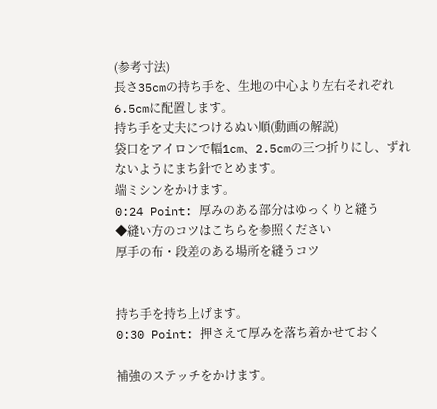(参考寸法)
長さ35cmの持ち手を、生地の中心より左右それぞれ6.5cmに配置します。
持ち手を丈夫につけるぬい順(動画の解説)
袋口をアイロンで幅1cm、2.5cmの三つ折りにし、ずれないようにまち針でとめます。
端ミシンをかけます。
0:24 Point: 厚みのある部分はゆっくりと縫う
◆縫い方のコツはこちらを参照ください
厚手の布・段差のある場所を縫うコツ


持ち手を持ち上げます。
0:30 Point: 押さえて厚みを落ち着かせておく

補強のステッチをかけます。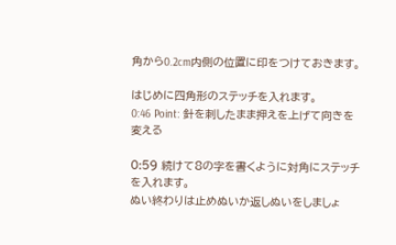角から0.2cm内側の位置に印をつけておきます。

はじめに四角形のステッチを入れます。
0:46 Point: 針を刺したまま押えを上げて向きを変える

0:59 続けて8の字を書くように対角にステッチを入れます。
ぬい終わりは止めぬいか返しぬいをしましょ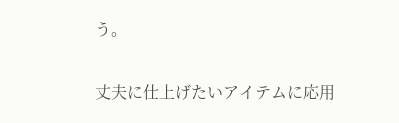う。

丈夫に仕上げたいアイテムに応用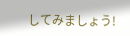してみましょう!